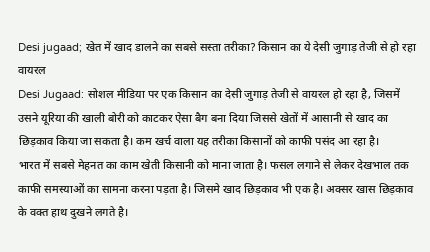Desi jugaad; खेत में खाद डालने का सबसे सस्ता तरीका? किसान का ये देसी जुगाड़ तेजी से हो रहा वायरल
Desi Jugaad: सोशल मीडिया पर एक किसान का देसी जुगाड़ तेजी से वायरल हो रहा है, जिसमें उसने यूरिया की खाली बोरी को काटकर ऐसा बैग बना दिया जिससे खेतों में आसानी से खाद का छिड़काव किया जा सकता है। कम खर्च वाला यह तरीका किसानों को काफी पसंद आ रहा है।
भारत में सबसे मेहनत का काम खेती किसानी को माना जाता है। फसल लगाने से लेकर देखभाल तक काफी समस्याओं का सामना करना पड़ता है। जिसमे खाद छिड़काव भी एक है। अक्सर खास छिड़काव के वक्त हाथ दुखने लगते है।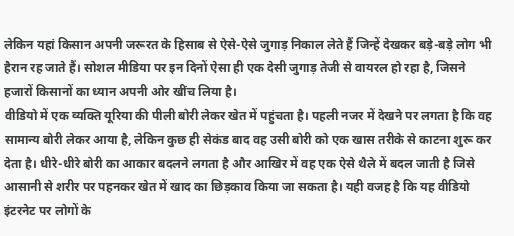लेकिन यहां किसान अपनी जरूरत के हिसाब से ऐसे-ऐसे जुगाड़ निकाल लेते हैं जिन्हें देखकर बड़े-बड़े लोग भी हैरान रह जाते हैं। सोशल मीडिया पर इन दिनों ऐसा ही एक देसी जुगाड़ तेजी से वायरल हो रहा है, जिसने हजारों किसानों का ध्यान अपनी ओर खींच लिया है।
वीडियो में एक व्यक्ति यूरिया की पीली बोरी लेकर खेत में पहुंचता है। पहली नजर में देखने पर लगता है कि वह सामान्य बोरी लेकर आया है, लेकिन कुछ ही सेकंड बाद वह उसी बोरी को एक खास तरीके से काटना शुरू कर देता है। धीरे-धीरे बोरी का आकार बदलने लगता है और आखिर में वह एक ऐसे थैले में बदल जाती है जिसे आसानी से शरीर पर पहनकर खेत में खाद का छिड़काव किया जा सकता है। यही वजह है कि यह वीडियो इंटरनेट पर लोगों के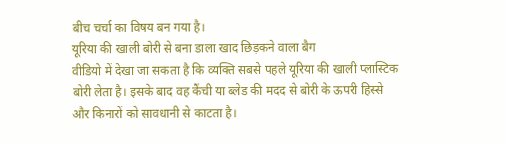बीच चर्चा का विषय बन गया है।
यूरिया की खाली बोरी से बना डाला खाद छिड़कने वाला बैग
वीडियो में देखा जा सकता है कि व्यक्ति सबसे पहले यूरिया की खाली प्लास्टिक बोरी लेता है। इसके बाद वह कैंची या ब्लेड की मदद से बोरी के ऊपरी हिस्से और किनारों को सावधानी से काटता है।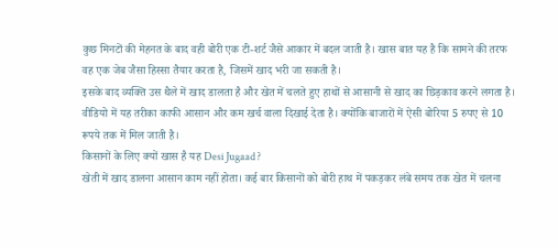कुछ मिनटों की मेहनत के बाद वही बोरी एक टी-शर्ट जैसे आकार में बदल जाती है। खास बात यह है कि सामने की तरफ वह एक जेब जैसा हिस्सा तैयार करता है, जिसमें खाद भरी जा सकती है।
इसके बाद व्यक्ति उस थैले में खाद डालता है और खेत में चलते हुए हाथों से आसानी से खाद का छिड़काव करने लगता है। वीडियो में यह तरीका काफी आसान और कम खर्च वाला दिखाई देता है। क्योंकि बाजारों में ऐसी बोरिया 5 रुपए से 10 रूपये तक में मिल जाती है।
किसानों के लिए क्यों खास है यह Desi Jugaad ?
खेती में खाद डालना आसान काम नहीं होता। कई बार किसानों को बोरी हाथ में पकड़कर लंबे समय तक खेत में चलना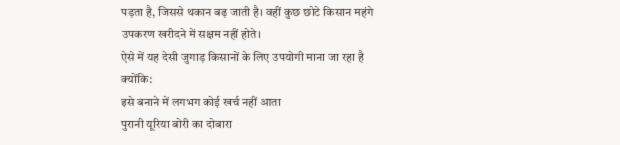पड़ता है, जिससे थकान बढ़ जाती है। वहीं कुछ छोटे किसान महंगे उपकरण खरीदने में सक्षम नहीं होते।
ऐसे में यह देसी जुगाड़ किसानों के लिए उपयोगी माना जा रहा है क्योंकि:
इसे बनाने में लगभग कोई खर्च नहीं आता
पुरानी यूरिया बोरी का दोबारा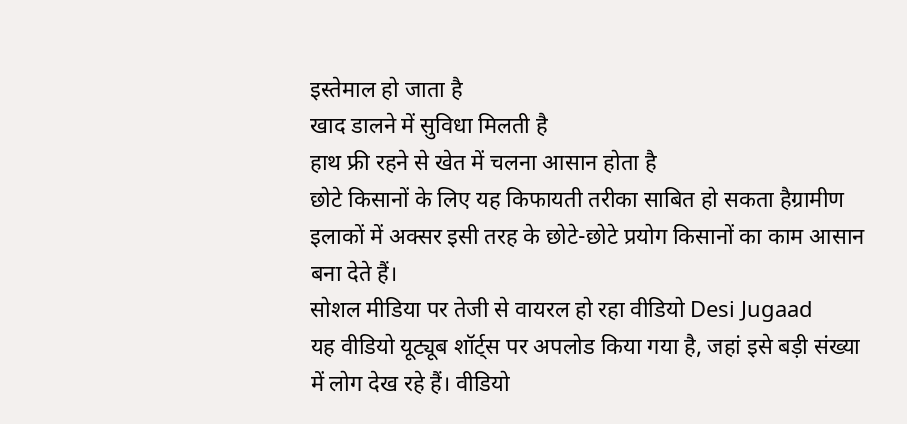इस्तेमाल हो जाता है
खाद डालने में सुविधा मिलती है
हाथ फ्री रहने से खेत में चलना आसान होता है
छोटे किसानों के लिए यह किफायती तरीका साबित हो सकता हैग्रामीण इलाकों में अक्सर इसी तरह के छोटे-छोटे प्रयोग किसानों का काम आसान बना देते हैं।
सोशल मीडिया पर तेजी से वायरल हो रहा वीडियो Desi Jugaad
यह वीडियो यूट्यूब शॉर्ट्स पर अपलोड किया गया है, जहां इसे बड़ी संख्या में लोग देख रहे हैं। वीडियो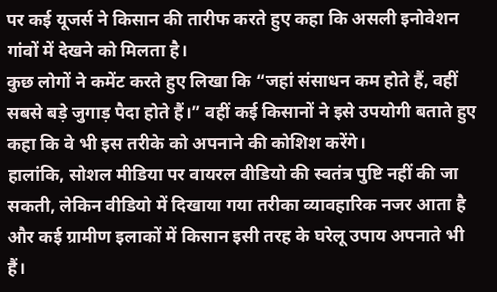पर कई यूजर्स ने किसान की तारीफ करते हुए कहा कि असली इनोवेशन गांवों में देखने को मिलता है।
कुछ लोगों ने कमेंट करते हुए लिखा कि “जहां संसाधन कम होते हैं, वहीं सबसे बड़े जुगाड़ पैदा होते हैं।” वहीं कई किसानों ने इसे उपयोगी बताते हुए कहा कि वे भी इस तरीके को अपनाने की कोशिश करेंगे।
हालांकि, सोशल मीडिया पर वायरल वीडियो की स्वतंत्र पुष्टि नहीं की जा सकती, लेकिन वीडियो में दिखाया गया तरीका व्यावहारिक नजर आता है और कई ग्रामीण इलाकों में किसान इसी तरह के घरेलू उपाय अपनाते भी हैं।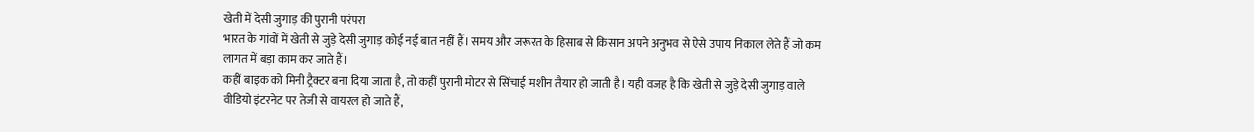खेती में देसी जुगाड़ की पुरानी परंपरा
भारत के गांवों में खेती से जुड़े देसी जुगाड़ कोई नई बात नहीं हैं। समय और जरूरत के हिसाब से किसान अपने अनुभव से ऐसे उपाय निकाल लेते हैं जो कम लागत में बड़ा काम कर जाते हैं।
कहीं बाइक को मिनी ट्रैक्टर बना दिया जाता है, तो कहीं पुरानी मोटर से सिंचाई मशीन तैयार हो जाती है। यही वजह है कि खेती से जुड़े देसी जुगाड़ वाले वीडियो इंटरनेट पर तेजी से वायरल हो जाते हैं,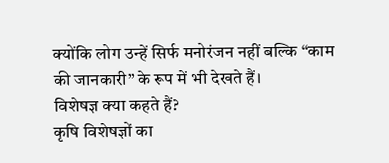क्योंकि लोग उन्हें सिर्फ मनोरंजन नहीं बल्कि “काम की जानकारी” के रूप में भी देखते हैं।
विशेषज्ञ क्या कहते हैं?
कृषि विशेषज्ञों का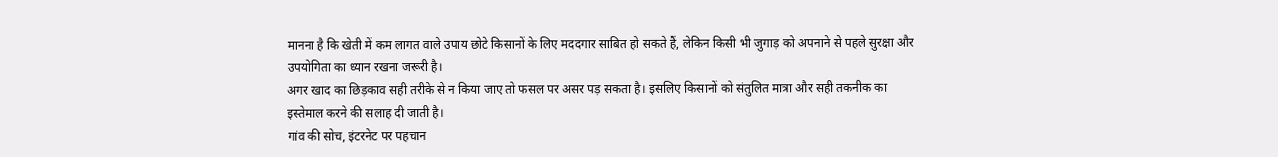मानना है कि खेती में कम लागत वाले उपाय छोटे किसानों के लिए मददगार साबित हो सकते हैं, लेकिन किसी भी जुगाड़ को अपनाने से पहले सुरक्षा और उपयोगिता का ध्यान रखना जरूरी है।
अगर खाद का छिड़काव सही तरीके से न किया जाए तो फसल पर असर पड़ सकता है। इसलिए किसानों को संतुलित मात्रा और सही तकनीक का इस्तेमाल करने की सलाह दी जाती है।
गांव की सोच, इंटरनेट पर पहचान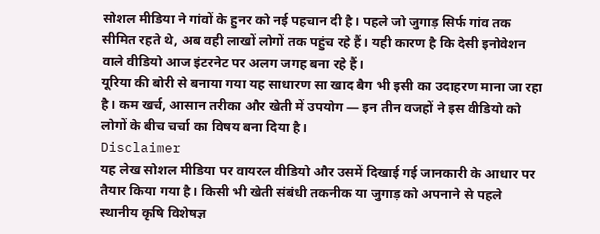सोशल मीडिया ने गांवों के हुनर को नई पहचान दी है। पहले जो जुगाड़ सिर्फ गांव तक सीमित रहते थे, अब वही लाखों लोगों तक पहुंच रहे हैं। यही कारण है कि देसी इनोवेशन वाले वीडियो आज इंटरनेट पर अलग जगह बना रहे हैं।
यूरिया की बोरी से बनाया गया यह साधारण सा खाद बैग भी इसी का उदाहरण माना जा रहा है। कम खर्च, आसान तरीका और खेती में उपयोग — इन तीन वजहों ने इस वीडियो को लोगों के बीच चर्चा का विषय बना दिया है।
Disclaimer
यह लेख सोशल मीडिया पर वायरल वीडियो और उसमें दिखाई गई जानकारी के आधार पर तैयार किया गया है। किसी भी खेती संबंधी तकनीक या जुगाड़ को अपनाने से पहले स्थानीय कृषि विशेषज्ञ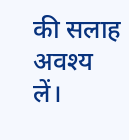की सलाह अवश्य लें।